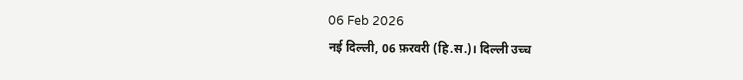06 Feb 2026
नई दिल्ली, 06 फ़रवरी (हि.स.)। दिल्ली उच्च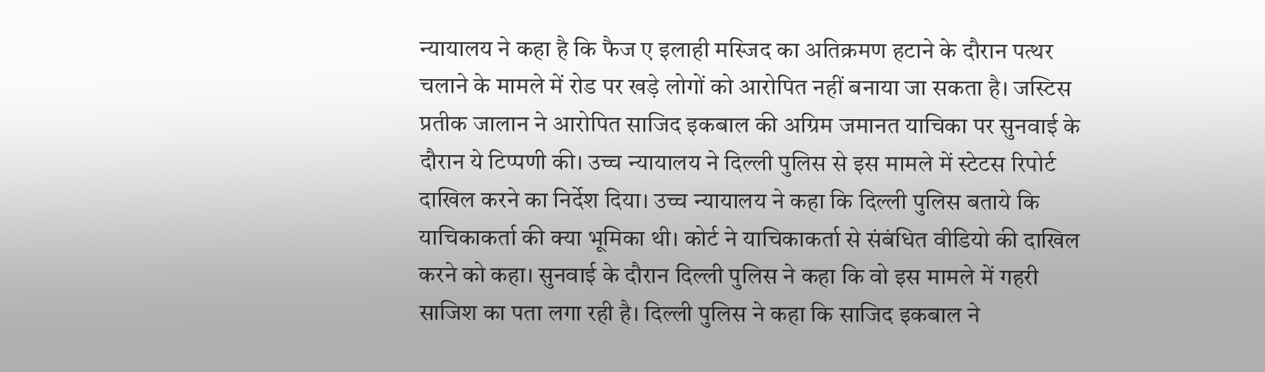न्यायालय ने कहा है कि फैज ए इलाही मस्जिद का अतिक्रमण हटाने के दौरान पत्थर चलाने के मामले में रोड पर खड़े लोगों को आरोपित नहीं बनाया जा सकता है। जस्टिस प्रतीक जालान ने आरोपित साजिद इकबाल की अग्रिम जमानत याचिका पर सुनवाई के दौरान ये टिप्पणी की। उच्च न्यायालय ने दिल्ली पुलिस से इस मामले में स्टेटस रिपोर्ट दाखिल करने का निर्देश दिया। उच्च न्यायालय ने कहा कि दिल्ली पुलिस बताये कि याचिकाकर्ता की क्या भूमिका थी। कोर्ट ने याचिकाकर्ता से संबंधित वीडियो की दाखिल करने को कहा। सुनवाई के दौरान दिल्ली पुलिस ने कहा कि वो इस मामले में गहरी साजिश का पता लगा रही है। दिल्ली पुलिस ने कहा कि साजिद इकबाल ने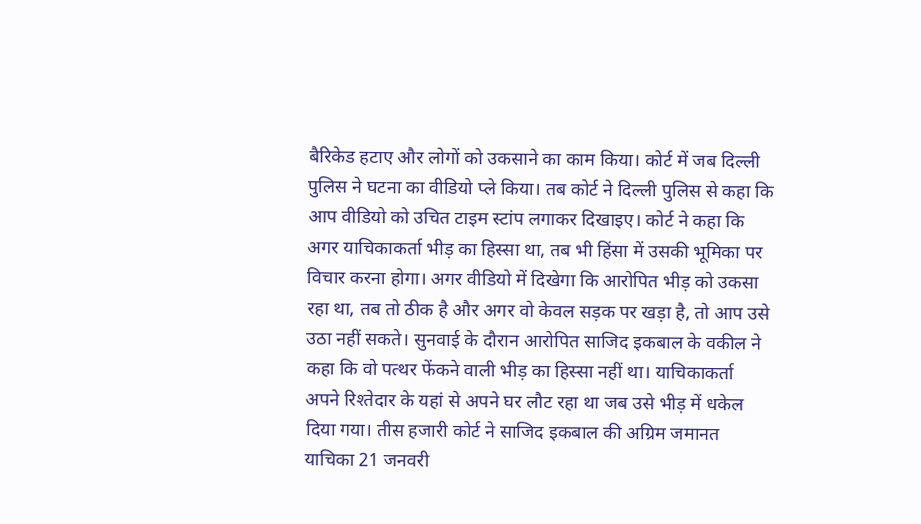बैरिकेड हटाए और लोगों को उकसाने का काम किया। कोर्ट में जब दिल्ली पुलिस ने घटना का वीडियो प्ले किया। तब कोर्ट ने दिल्ली पुलिस से कहा कि आप वीडियो को उचित टाइम स्टांप लगाकर दिखाइए। कोर्ट ने कहा कि अगर याचिकाकर्ता भीड़ का हिस्सा था, तब भी हिंसा में उसकी भूमिका पर विचार करना होगा। अगर वीडियो में दिखेगा कि आरोपित भीड़ को उकसा रहा था, तब तो ठीक है और अगर वो केवल सड़क पर खड़ा है, तो आप उसे उठा नहीं सकते। सुनवाई के दौरान आरोपित साजिद इकबाल के वकील ने कहा कि वो पत्थर फेंकने वाली भीड़ का हिस्सा नहीं था। याचिकाकर्ता अपने रिश्तेदार के यहां से अपने घर लौट रहा था जब उसे भीड़ में धकेल दिया गया। तीस हजारी कोर्ट ने साजिद इकबाल की अग्रिम जमानत याचिका 21 जनवरी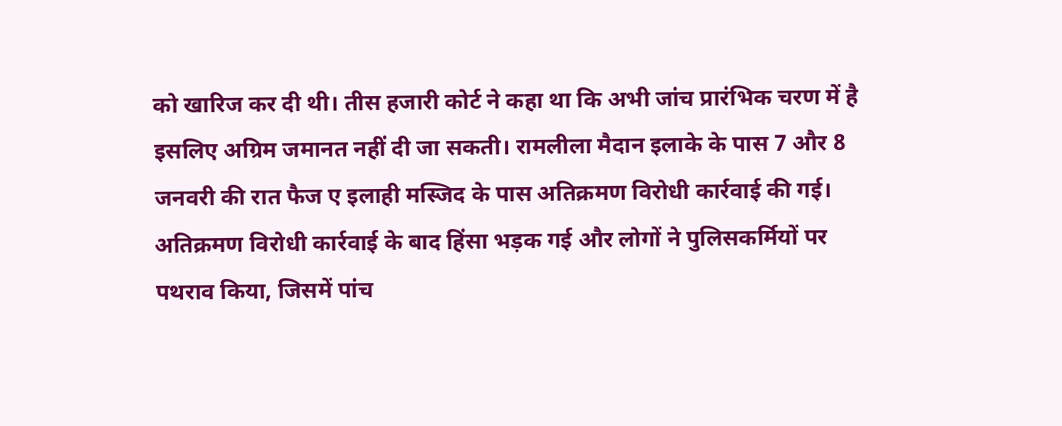को खारिज कर दी थी। तीस हजारी कोर्ट ने कहा था कि अभी जांच प्रारंभिक चरण में है इसलिए अग्रिम जमानत नहीं दी जा सकती। रामलीला मैदान इलाके के पास 7 और 8 जनवरी की रात फैज ए इलाही मस्जिद के पास अतिक्रमण विरोधी कार्रवाई की गई। अतिक्रमण विरोधी कार्रवाई के बाद हिंसा भड़क गई और लोगों ने पुलिसकर्मियों पर पथराव किया, जिसमें पांच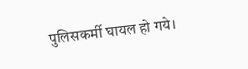पुलिसकर्मी घायल हो गये।